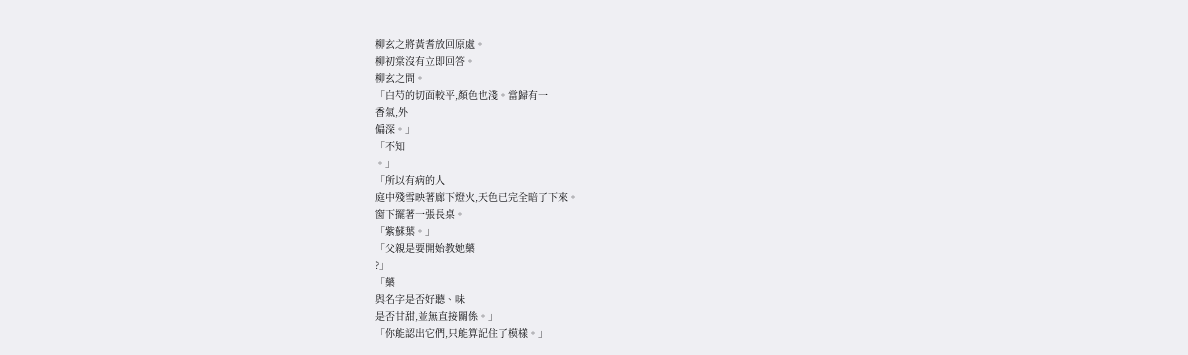柳玄之將黃耆放回原處。
柳初棠沒有立即回答。
柳玄之問。
「白芍的切面較平,顏色也淺。當歸有一
香氣,外
偏深。」
「不知
。」
「所以有病的人
庭中殘雪映著廊下燈火,天色已完全暗了下來。
窗下擺著一張長桌。
「紫蘇葉。」
「父親是要開始教她藥
?」
「藥
與名字是否好聽、味
是否甘甜,並無直接關係。」
「你能認出它們,只能算記住了模樣。」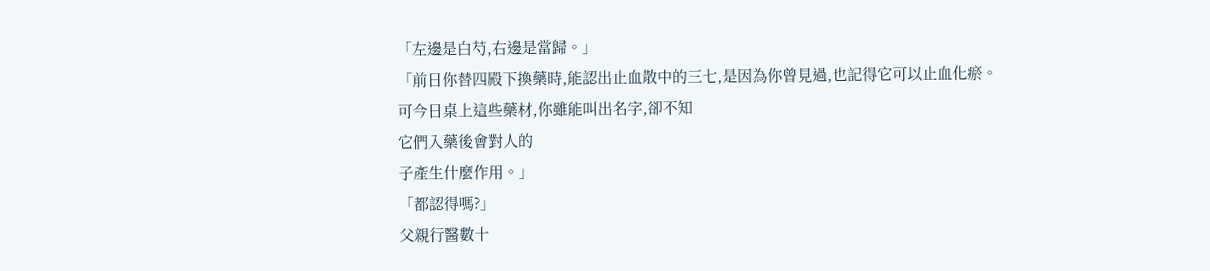「左邊是白芍,右邊是當歸。」
「前日你替四殿下換藥時,能認出止血散中的三七,是因為你曾見過,也記得它可以止血化瘀。可今日桌上這些藥材,你雖能叫出名字,卻不知
它們入藥後會對人的
子產生什麼作用。」
「都認得嗎?」
父親行醫數十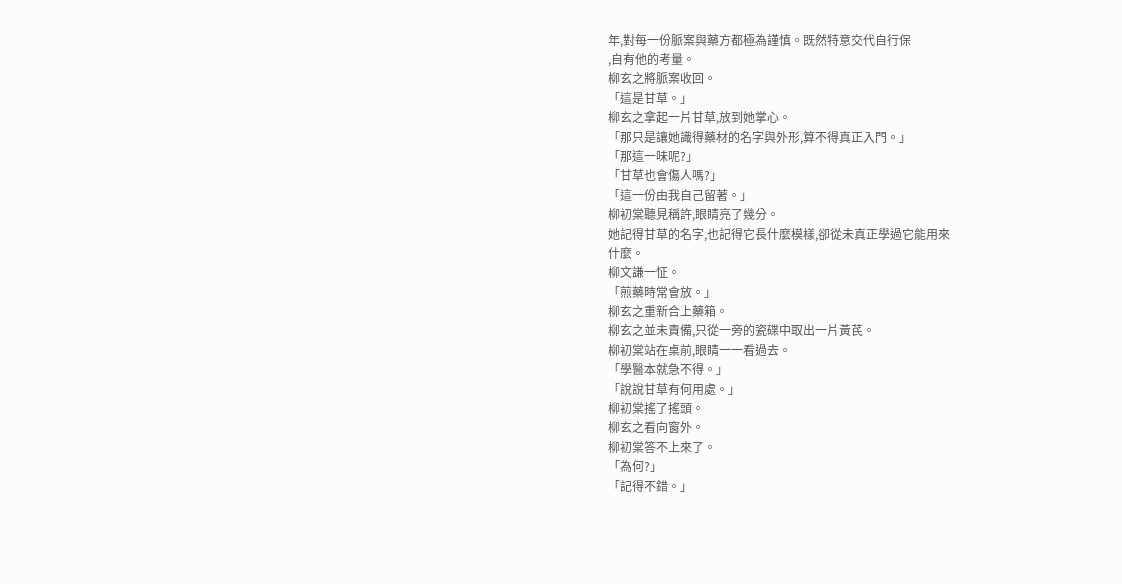年,對每一份脈案與藥方都極為謹慎。既然特意交代自行保
,自有他的考量。
柳玄之將脈案收回。
「這是甘草。」
柳玄之拿起一片甘草,放到她掌心。
「那只是讓她識得藥材的名字與外形,算不得真正入門。」
「那這一味呢?」
「甘草也會傷人嗎?」
「這一份由我自己留著。」
柳初棠聽見稱許,眼睛亮了幾分。
她記得甘草的名字,也記得它長什麼模樣,卻從未真正學過它能用來
什麼。
柳文謙一怔。
「煎藥時常會放。」
柳玄之重新合上藥箱。
柳玄之並未責備,只從一旁的瓷碟中取出一片黃芪。
柳初棠站在桌前,眼睛一一看過去。
「學醫本就急不得。」
「說說甘草有何用處。」
柳初棠搖了搖頭。
柳玄之看向窗外。
柳初棠答不上來了。
「為何?」
「記得不錯。」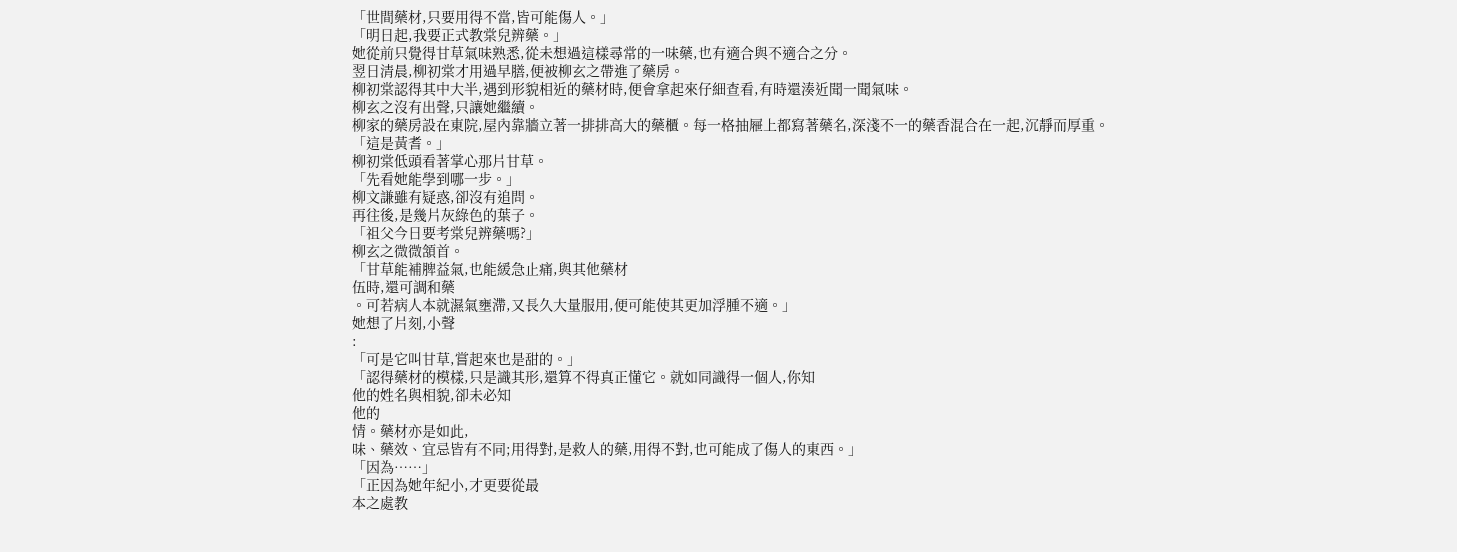「世間藥材,只要用得不當,皆可能傷人。」
「明日起,我要正式教棠兒辨藥。」
她從前只覺得甘草氣味熟悉,從未想過這樣尋常的一味藥,也有適合與不適合之分。
翌日清晨,柳初棠才用過早膳,便被柳玄之帶進了藥房。
柳初棠認得其中大半,遇到形貌相近的藥材時,便會拿起來仔細查看,有時還湊近聞一聞氣味。
柳玄之沒有出聲,只讓她繼續。
柳家的藥房設在東院,屋內靠牆立著一排排高大的藥櫃。每一格抽屜上都寫著藥名,深淺不一的藥香混合在一起,沉靜而厚重。
「這是黃耆。」
柳初棠低頭看著掌心那片甘草。
「先看她能學到哪一步。」
柳文謙雖有疑惑,卻沒有追問。
再往後,是幾片灰綠色的葉子。
「祖父今日要考棠兒辨藥嗎?」
柳玄之微微頷首。
「甘草能補脾益氣,也能緩急止痛,與其他藥材
伍時,還可調和藥
。可若病人本就濕氣壅滯,又長久大量服用,便可能使其更加浮腫不適。」
她想了片刻,小聲
:
「可是它叫甘草,嘗起來也是甜的。」
「認得藥材的模樣,只是識其形,還算不得真正懂它。就如同識得一個人,你知
他的姓名與相貌,卻未必知
他的
情。藥材亦是如此,
味、藥效、宜忌皆有不同;用得對,是救人的藥,用得不對,也可能成了傷人的東西。」
「因為……」
「正因為她年紀小,才更要從最
本之處教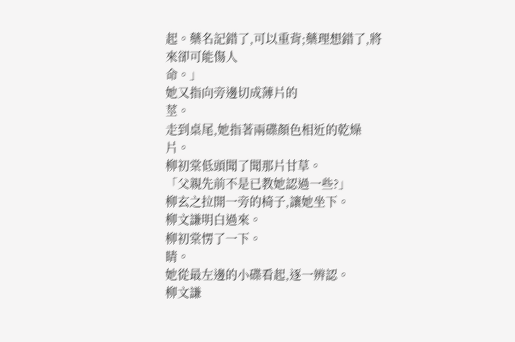起。藥名記錯了,可以重背;藥理想錯了,將來卻可能傷人
命。」
她又指向旁邊切成薄片的
莖。
走到桌尾,她指著兩碟顏色相近的乾燥
片。
柳初棠低頭聞了聞那片甘草。
「父親先前不是已教她認過一些?」
柳玄之拉開一旁的椅子,讓她坐下。
柳文謙明白過來。
柳初棠愣了一下。
睛。
她從最左邊的小碟看起,逐一辨認。
柳文謙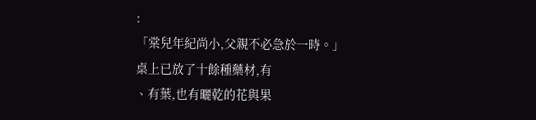:
「棠兒年紀尚小,父親不必急於一時。」
桌上已放了十餘種藥材,有
、有葉,也有曬乾的花與果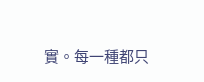實。每一種都只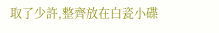取了少許,整齊放在白瓷小碟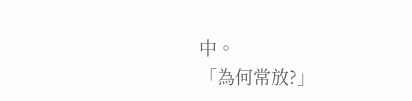中。
「為何常放?」